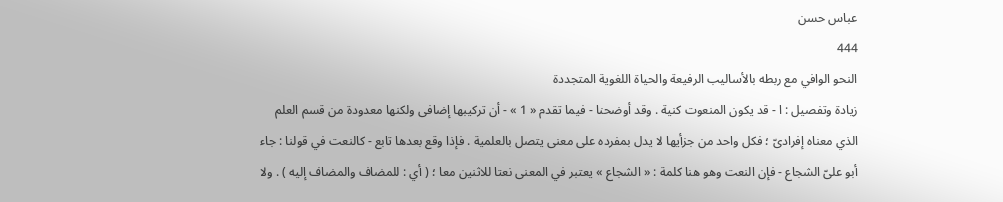عباس حسن
444
النحو الوافي مع ربطه بالأساليب الرفيعة والحياة اللغوية المتجددة
زيادة وتفصيل : ا - قد يكون المنعوت كنية . وقد أوضحنا - فيما تقدم « 1 » - أن تركيبها إضافى ولكنها معدودة من قسم العلم الذي معناه إفرادىّ ؛ فكل واحد من جزأيها لا يدل بمفرده على معنى يتصل بالعلمية . فإذا وقع بعدها تابع - كالنعت في قولنا : جاء أبو علىّ الشجاع - فإن النعت وهو هنا كلمة : « الشجاع » يعتبر في المعنى نعتا للاثنين معا ؛ ( أي : للمضاف والمضاف إليه ) . ولا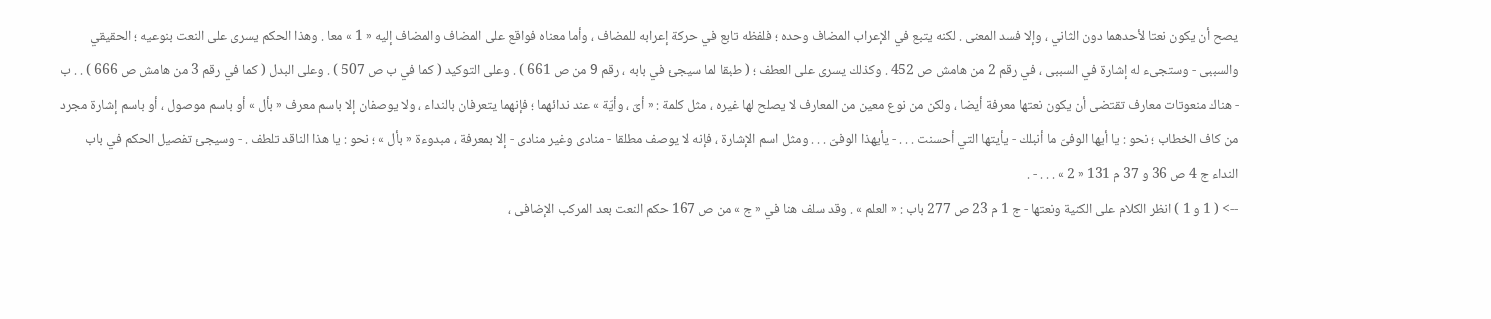يصح أن يكون نعتا لأحدهما دون الثاني ، وإلا فسد المعنى . لكنه يتبع في الإعراب المضاف وحده ؛ فلفظه تابع في حركة إعرابه للمضاف ، وأما معناه فواقع على المضاف والمضاف إليه « 1 » معا . وهذا الحكم يسرى على النعت بنوعيه ؛ الحقيقي والسببى - وستجىء له إشارة في السببى ، في رقم 2 من هامش ص 452 . وكذلك يسرى على العطف ؛ ( طبقا لما سيجئ في بابه ، رقم 9 من ص 661 ) . وعلى التوكيد ( كما في ب ص 507 ) . وعلى البدل ( كما في رقم 3 من هامش ص 666 ) . . ب - هناك منعوتات معارف تقتضى أن يكون نعتها معرفة أيضا ، ولكن من نوع معين من المعارف لا يصلح لها غيره ، مثل كلمة : « أىّ ، وأيّة » عند ندائهما ؛ فإنهما يتعرفان بالنداء ، ولا يوصفان إلا باسم معرف « بأل » أو باسم موصول ، أو باسم إشارة مجرد من كاف الخطاب ؛ نحو : يا أيها الوفىّ ما أنبلك - يأيتها التي أحسنت . . . - يأيهذا الوفىّ . . . ومثل اسم الإشارة ، فإنه لا يوصف مطلقا - منادى وغير منادى - إلا بمعرفة ، مبدوءة « بأل » ؛ نحو : يا هذا الناقد تلطف . - وسيجئ تفصيل الحكم في باب النداء ج 4 ص 36 و 37 م 131 « 2 » . . . - .
--> ( 1 و 1 ) انظر الكلام على الكنية ونعتها - ج 1 م 23 ص 277 باب : « العلم » . وقد سلف هنا في « ج » من ص 167 حكم النعت بعد المركب الإضافى ،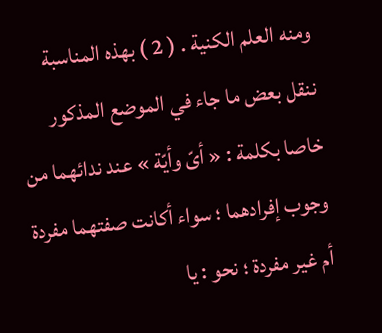ومنه العلم الكنية . ( 2 ) بهذه المناسبة ننقل بعض ما جاء في الموضع المذكور خاصا بكلمة : « أىّ وأيّة » عند ندائهما من وجوب إفرادهما ؛ سواء أكانت صفتهما مفردة أم غير مفردة ؛ نحو : يا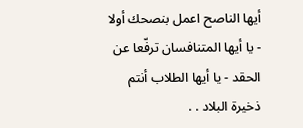أيها الناصح اعمل بنصحك أولا - يا أيها المتنافسان ترفّعا عن الحقد - يا أيها الطلاب أنتم ذخيرة البلاد . .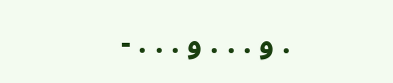. و . . . و . . . -